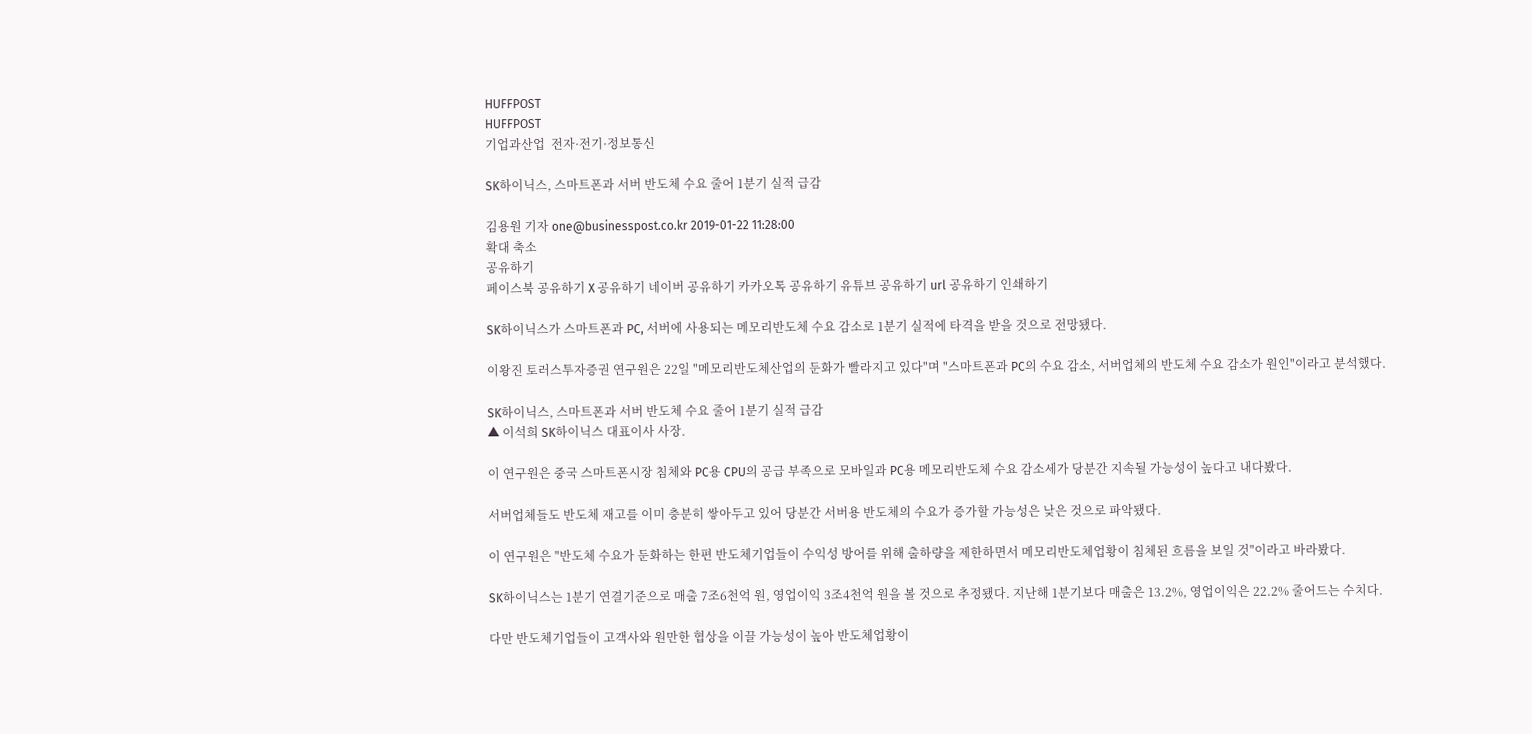HUFFPOST
HUFFPOST
기업과산업  전자·전기·정보통신

SK하이닉스, 스마트폰과 서버 반도체 수요 줄어 1분기 실적 급감

김용원 기자 one@businesspost.co.kr 2019-01-22 11:28:00
확대 축소
공유하기
페이스북 공유하기 X 공유하기 네이버 공유하기 카카오톡 공유하기 유튜브 공유하기 url 공유하기 인쇄하기

SK하이닉스가 스마트폰과 PC, 서버에 사용되는 메모리반도체 수요 감소로 1분기 실적에 타격을 받을 것으로 전망됐다.

이왕진 토러스투자증권 연구원은 22일 "메모리반도체산업의 둔화가 빨라지고 있다"며 "스마트폰과 PC의 수요 감소, 서버업체의 반도체 수요 감소가 원인"이라고 분석했다.

SK하이닉스, 스마트폰과 서버 반도체 수요 줄어 1분기 실적 급감
▲ 이석희 SK하이닉스 대표이사 사장.

이 연구원은 중국 스마트폰시장 침체와 PC용 CPU의 공급 부족으로 모바일과 PC용 메모리반도체 수요 감소세가 당분간 지속될 가능성이 높다고 내다봤다.

서버업체들도 반도체 재고를 이미 충분히 쌓아두고 있어 당분간 서버용 반도체의 수요가 증가할 가능성은 낮은 것으로 파악됐다.

이 연구원은 "반도체 수요가 둔화하는 한편 반도체기업들이 수익성 방어를 위해 출하량을 제한하면서 메모리반도체업황이 침체된 흐름을 보일 것"이라고 바라봤다.

SK하이닉스는 1분기 연결기준으로 매출 7조6천억 원, 영업이익 3조4천억 원을 볼 것으로 추정됐다. 지난해 1분기보다 매출은 13.2%, 영업이익은 22.2% 줄어드는 수치다.

다만 반도체기업들이 고객사와 원만한 협상을 이끌 가능성이 높아 반도체업황이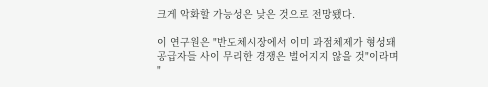크게 악화할 가능성은 낮은 것으로 전망됐다.

이 연구원은 "반도체시장에서 이미 과점체제가 형성돼 공급자들 사이 무리한 경쟁은 벌어지지 않을 것"이라며 "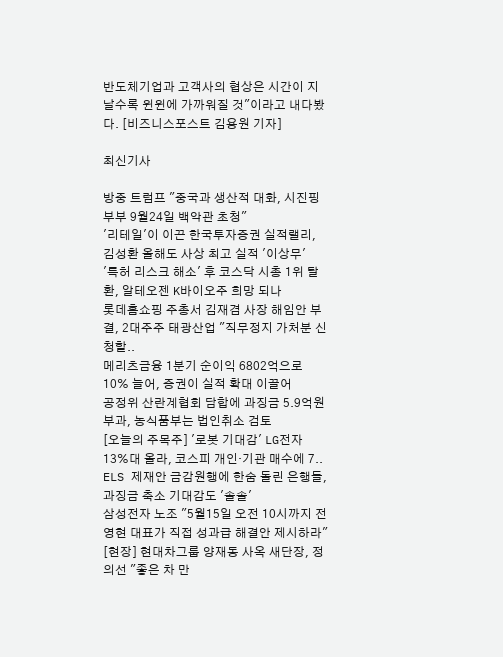반도체기업과 고객사의 협상은 시간이 지날수록 윈윈에 가까워질 것"이라고 내다봤다. [비즈니스포스트 김용원 기자]

최신기사

방중 트럼프 "중국과 생산적 대화, 시진핑 부부 9월24일 백악관 초청"
'리테일'이 이끈 한국투자증권 실적랠리, 김성환 올해도 사상 최고 실적 '이상무'
'특허 리스크 해소' 후 코스닥 시총 1위 탈환, 알테오젠 K바이오주 희망 되나
롯데홈쇼핑 주총서 김재겸 사장 해임안 부결, 2대주주 태광산업 "직무정지 가처분 신청할..
메리츠금융 1분기 순이익 6802억으로 10% 늘어, 증권이 실적 확대 이끌어
공정위 산란계협회 담합에 과징금 5.9억원 부과, 농식품부는 법인취소 검토
[오늘의 주목주] '로봇 기대감' LG전자 13%대 올라, 코스피 개인·기관 매수에 7..
ELS 제재안 금감원행에 한숨 돌린 은행들, 과징금 축소 기대감도 '솔솔'
삼성전자 노조 "5월15일 오전 10시까지 전영현 대표가 직접 성과급 해결안 제시하라"
[현장] 현대차그룹 양재동 사옥 새단장, 정의선 "좋은 차 만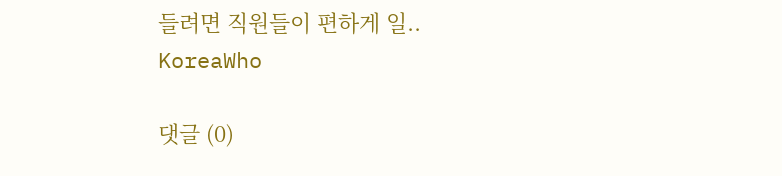들려면 직원들이 편하게 일..
KoreaWho

댓글 (0)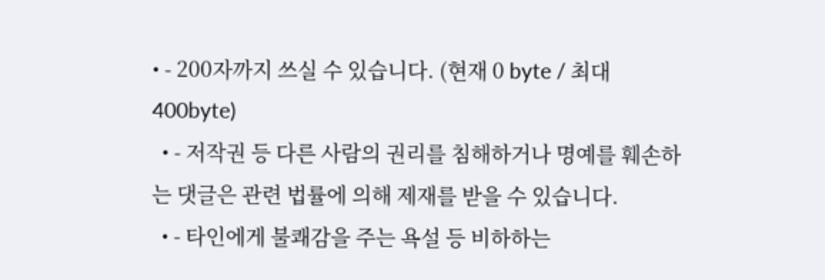• - 200자까지 쓰실 수 있습니다. (현재 0 byte / 최대 400byte)
  • - 저작권 등 다른 사람의 권리를 침해하거나 명예를 훼손하는 댓글은 관련 법률에 의해 제재를 받을 수 있습니다.
  • - 타인에게 불쾌감을 주는 욕설 등 비하하는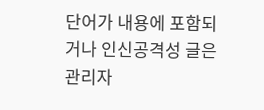단어가 내용에 포함되거나 인신공격성 글은 관리자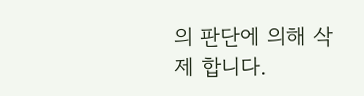의 판단에 의해 삭제 합니다.